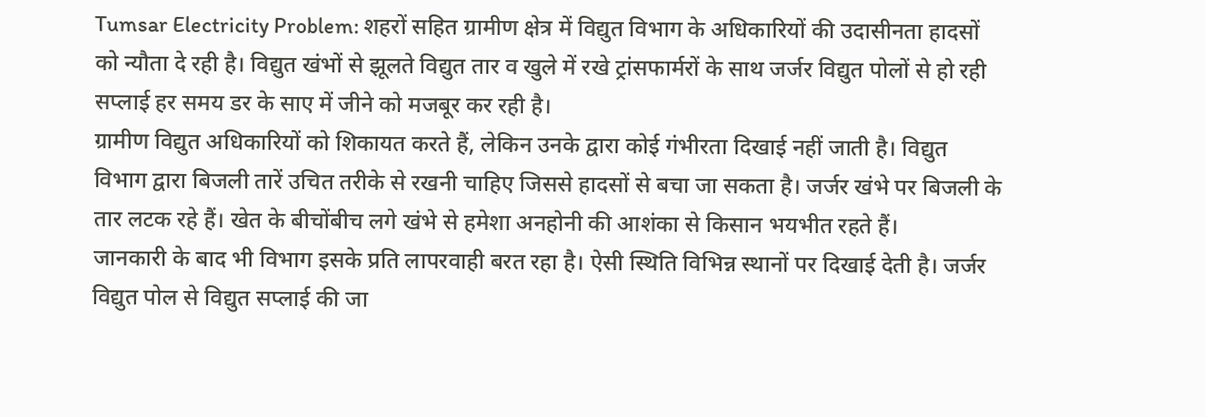Tumsar Electricity Problem: शहरों सहित ग्रामीण क्षेत्र में विद्युत विभाग के अधिकारियों की उदासीनता हादसों को न्यौता दे रही है। विद्युत खंभों से झूलते विद्युत तार व खुले में रखे ट्रांसफार्मरों के साथ जर्जर विद्युत पोलों से हो रही सप्लाई हर समय डर के साए में जीने को मजबूर कर रही है।
ग्रामीण विद्युत अधिकारियों को शिकायत करते हैं, लेकिन उनके द्वारा कोई गंभीरता दिखाई नहीं जाती है। विद्युत विभाग द्वारा बिजली तारें उचित तरीके से रखनी चाहिए जिससे हादसों से बचा जा सकता है। जर्जर खंभे पर बिजली के तार लटक रहे हैं। खेत के बीचोंबीच लगे खंभे से हमेशा अनहोनी की आशंका से किसान भयभीत रहते हैं।
जानकारी के बाद भी विभाग इसके प्रति लापरवाही बरत रहा है। ऐसी स्थिति विभिन्न स्थानों पर दिखाई देती है। जर्जर विद्युत पोल से विद्युत सप्लाई की जा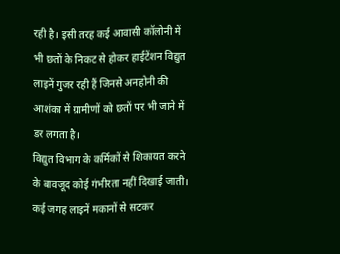रही है। इसी तरह कई आवासी कॉलोनी में भी छतों के निकट से होकर हाईटेंशन विद्युत लाइनें गुजर रही हैं जिनसे अनहोनी की आशंका में ग्रामीणों को छतों पर भी जाने में डर लगता है।
विद्युत विभाग के कर्मिकों से शिकायत करने के बावजूद कोई गंभीरता नहीं दिखाई जाती। कई जगह लाइनें मकानों से सटकर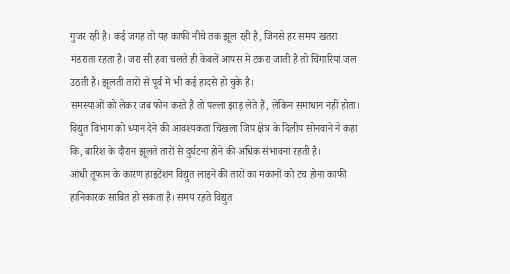गुजर रही है। कई जगह तो यह काफी नीचे तक झूल रही है, जिनसे हर समय खतरा मंडराता रहता है। जरा सी हवा चलते ही केबलें आपस में टकरा जाती है तो चिंगारियां जल उठती है। झूलती तारों से पूर्व में भी कई हादसे हो चुके है।
समस्याओं को लेकर जब फोन करते हैं तो पल्ला झाड़ लेते हैं, लेकिन समाधान नहीं होता। विद्युत विभाग को ध्यान देने की आवश्यकता चिखला जिप क्षेत्र के दिलीप सोनवाने ने कहा कि, बारिश के दौरान झूलते तारों से दुर्घटना होने की अधिक संभावना रहती है।
आंधी तूफान के कारण हाइटेंशन विद्युत लाइनें की तारों का मकानों को टच होना काफी हानिकारक साबित हो सकता है। समय रहते विद्युत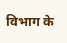विभाग के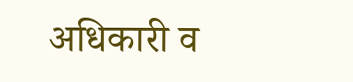अधिकारी व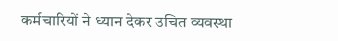कर्मचारियों ने ध्यान देकर उचित व्यवस्था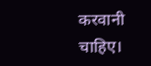करवानी चाहिए।